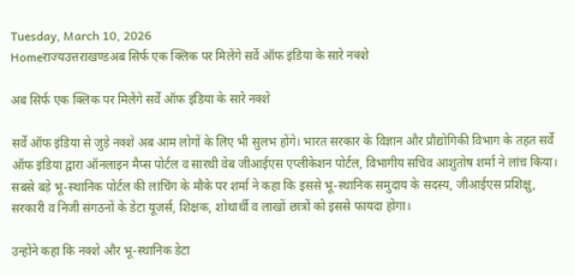Tuesday, March 10, 2026
Homeराज्यउत्तराखण्डअब सिर्फ एक क्लिक पर मिलेंगे सर्वे ऑफ इंडिया के सारे नक्शे

अब सिर्फ एक क्लिक पर मिलेंगे सर्वे ऑफ इंडिया के सारे नक्शे

सर्वे ऑफ इंडिया से जुड़े नक्शे अब आम लोगों के लिए भी सुलभ होंगे। भारत सरकार के विज्ञान और प्रौद्योगिकी विभाग के तहत सर्वे ऑफ इंडिया द्वारा ऑनलाइन मैप्स पोर्टल व सारथी वेब जीआईएस एप्लीकेशन पोर्टल, विभागीय सचिव आशुतोष शर्मा ने लांच किया। सबसे बड़े भू-स्थानिक पोर्टल की लांचिंग के मौके पर शर्मा ने कहा कि इससे भू-स्थानिक समुदाय के सदस्य, जीआईएस प्रशिक्षु, सरकारी व निजी संगठनों के डेटा यूजर्स, शिक्षक, शोथार्थी व लाखों छात्रों को इससे फायदा होगा।

उन्होंने कहा कि नक्शे और भू-स्थानिक डेटा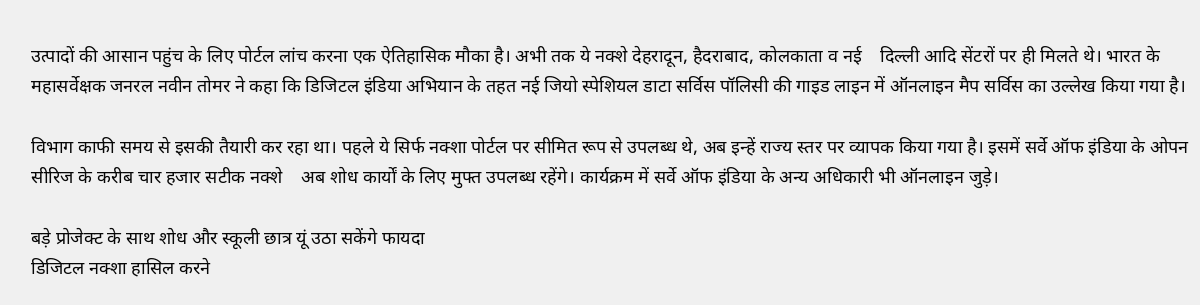उत्पादों की आसान पहुंच के लिए पोर्टल लांच करना एक ऐतिहासिक मौका है। अभी तक ये नक्शे देहरादून, हैदराबाद, कोलकाता व नई    दिल्ली आदि सेंटरों पर ही मिलते थे। भारत के महासर्वेक्षक जनरल नवीन तोमर ने कहा कि डिजिटल इंडिया अभियान के तहत नई जियो स्पेशियल डाटा सर्विस पॉलिसी की गाइड लाइन में ऑनलाइन मैप सर्विस का उल्लेख किया गया है।

विभाग काफी समय से इसकी तैयारी कर रहा था। पहले ये सिर्फ नक्शा पोर्टल पर सीमित रूप से उपलब्ध थे, अब इन्हें राज्य स्तर पर व्यापक किया गया है। इसमें सर्वे ऑफ इंडिया के ओपन सीरिज के करीब चार हजार सटीक नक्शे    अब शोध कार्यों के लिए मुफ्त उपलब्ध रहेंगे। कार्यक्रम में सर्वे ऑफ इंडिया के अन्य अधिकारी भी ऑनलाइन जुड़े।

बड़े प्रोजेक्ट के साथ शोध और स्कूली छात्र यूं उठा सकेंगे फायदा
डिजिटल नक्शा हासिल करने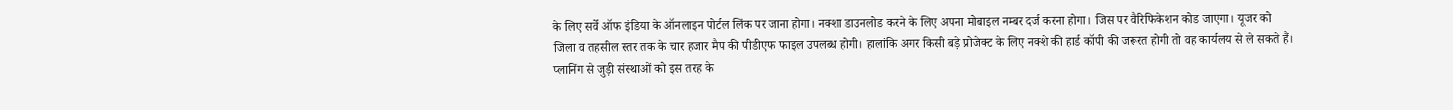के लिए सर्वे ऑफ इंडिया के ऑनलाइन पोर्टल लिंक पर जाना होगा। नक्शा डाउनलोड करने के लिए अपना मोबाइल नम्बर दर्ज करना होगा। जिस पर वैरिफिकेशन कोड जाएगा। यूजर को जिला व तहसील स्तर तक के चार हजार मैप की पीडीएफ फाइल उपलब्ध होगी। हालांकि अगर किसी बड़े प्रोजेक्ट के लिए नक्शे की हार्ड कॉपी की जरूरत होगी तो वह कार्यलय से ले सकते हैं। प्लानिंग से जुड़ी संस्थाओं को इस तरह के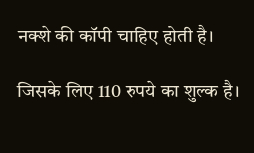नक्शे की कॉपी चाहिए होती है।

जिसके लिए 110 रुपये का शुल्क है।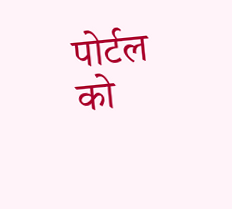पोर्टल को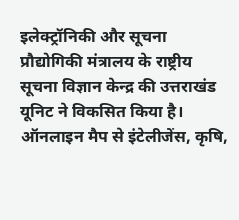इलेक्ट्रॉनिकी और सूचना प्रौद्योगिकी मंत्रालय के राष्ट्रीय सूचना विज्ञान केन्द्र की उत्तराखंड यूनिट ने विकसित किया है। ऑनलाइन मैप से इंटेलीजेंस, कृषि,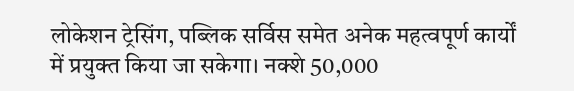लोकेशन ट्रेसिंग, पब्लिक सर्विस समेत अनेक महत्वपूर्ण कार्यों में प्रयुक्त किया जा सकेगा। नक्शे 50,000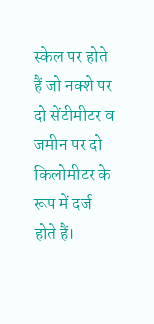स्केल पर होते हैं जो नक्शे पर दो सेंटीमीटर व जमीन पर दो किलोमीटर के रूप में दर्ज होते हैं।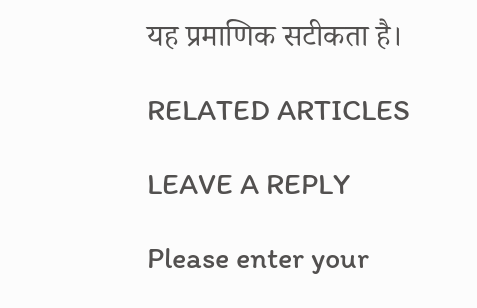यह प्रमाणिक सटीकता है।

RELATED ARTICLES

LEAVE A REPLY

Please enter your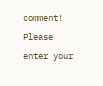comment!
Please enter your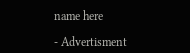name here

- Advertisment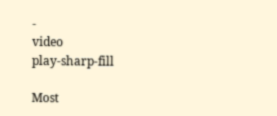-
video
play-sharp-fill

Most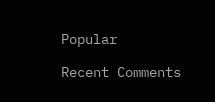Popular

Recent Comments